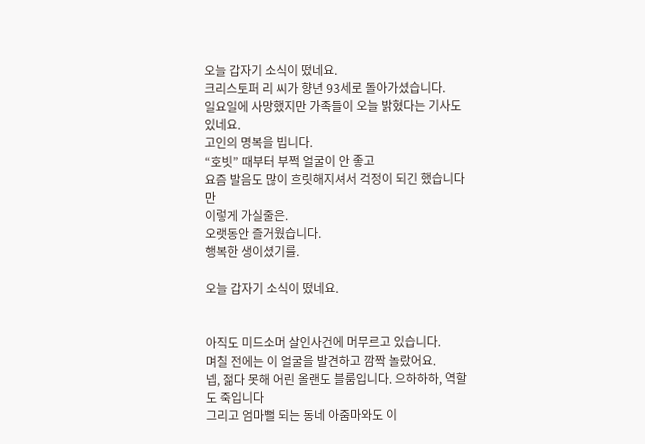오늘 갑자기 소식이 떴네요.
크리스토퍼 리 씨가 향년 93세로 돌아가셨습니다.
일요일에 사망했지만 가족들이 오늘 밝혔다는 기사도 있네요.
고인의 명복을 빕니다.
“호빗” 때부터 부쩍 얼굴이 안 좋고
요즘 발음도 많이 흐릿해지셔서 걱정이 되긴 했습니다만
이렇게 가실줄은.
오랫동안 즐거웠습니다.
행복한 생이셨기를.

오늘 갑자기 소식이 떴네요.


아직도 미드소머 살인사건에 머무르고 있습니다.
며칠 전에는 이 얼굴을 발견하고 깜짝 놀랐어요.
넵, 젊다 못해 어린 올랜도 블룸입니다. 으하하하, 역할도 죽입니다
그리고 엄마뻘 되는 동네 아줌마와도 이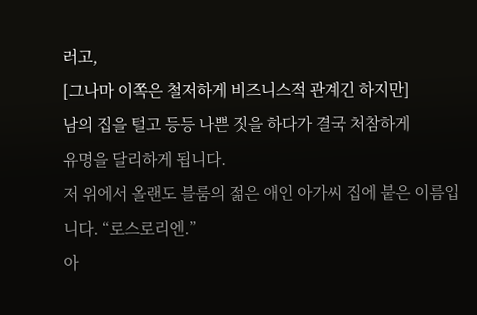러고,
[그나마 이쪽은 철저하게 비즈니스적 관계긴 하지만]
남의 집을 털고 등등 나쁜 짓을 하다가 결국 처참하게
유명을 달리하게 됩니다.
저 위에서 올랜도 블룸의 젊은 애인 아가씨 집에 붙은 이름입니다. “로스로리엔.”
아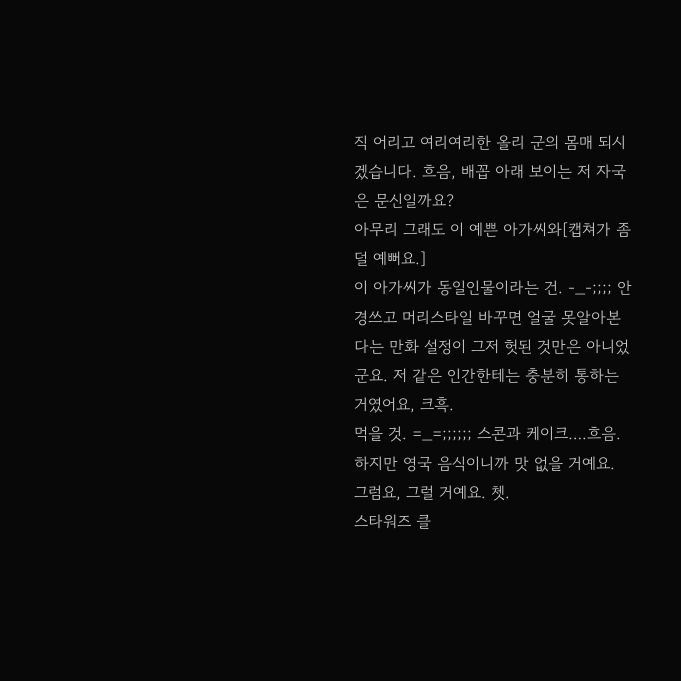직 어리고 여리여리한 올리 군의 몸매 되시겠습니다. 흐음, 배꼽 아래 보이는 저 자국은 문신일까요?
아무리 그래도 이 예쁜 아가씨와[캡쳐가 좀 덜 예뻐요.]
이 아가씨가 동일인물이라는 건. -_-;;;; 안경쓰고 머리스타일 바꾸면 얼굴 못알아본다는 만화 설정이 그저 헛된 것만은 아니었군요. 저 같은 인간한테는 충분히 통하는 거였어요, 크흑.
먹을 것. =_=;;;;;; 스콘과 케이크….흐음. 하지만 영국 음식이니까 맛 없을 거예요. 그럼요, 그럴 거예요. 쳇.
스타워즈 클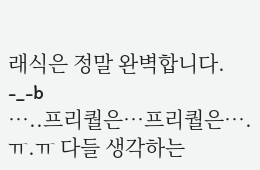래식은 정말 완벽합니다. -_-b
…..프리퀄은…프리퀄은….ㅠ.ㅠ 다들 생각하는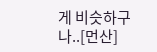게 비슷하구나..[먼산]